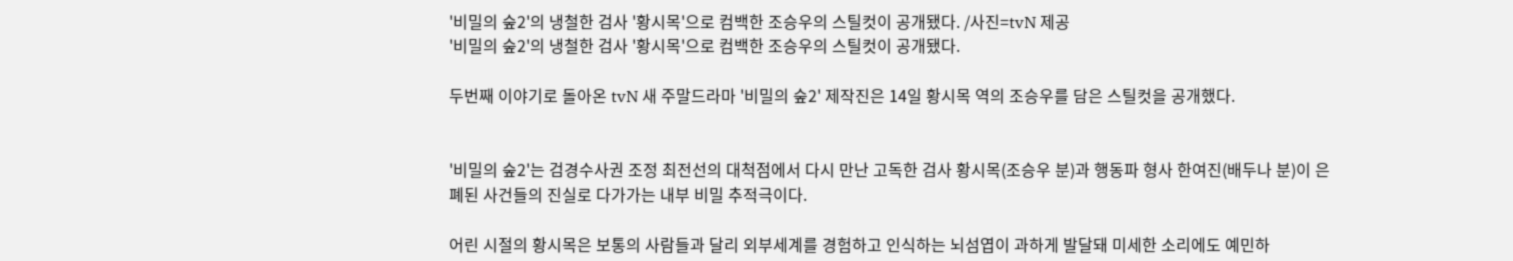'비밀의 숲2'의 냉철한 검사 '황시목'으로 컴백한 조승우의 스틸컷이 공개됐다. /사진=tvN 제공
'비밀의 숲2'의 냉철한 검사 '황시목'으로 컴백한 조승우의 스틸컷이 공개됐다.

두번째 이야기로 돌아온 tvN 새 주말드라마 '비밀의 숲2' 제작진은 14일 황시목 역의 조승우를 담은 스틸컷을 공개했다.


'비밀의 숲2'는 검경수사권 조정 최전선의 대척점에서 다시 만난 고독한 검사 황시목(조승우 분)과 행동파 형사 한여진(배두나 분)이 은폐된 사건들의 진실로 다가가는 내부 비밀 추적극이다.

어린 시절의 황시목은 보통의 사람들과 달리 외부세계를 경험하고 인식하는 뇌섬엽이 과하게 발달돼 미세한 소리에도 예민하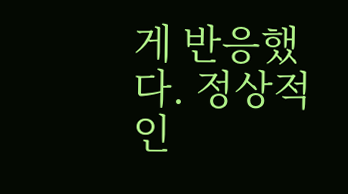게 반응했다. 정상적인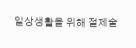일상생활을 위해 절제술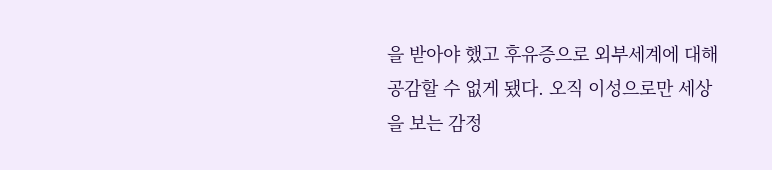을 받아야 했고 후유증으로 외부세계에 대해 공감할 수 없게 됐다. 오직 이성으로만 세상을 보는 감정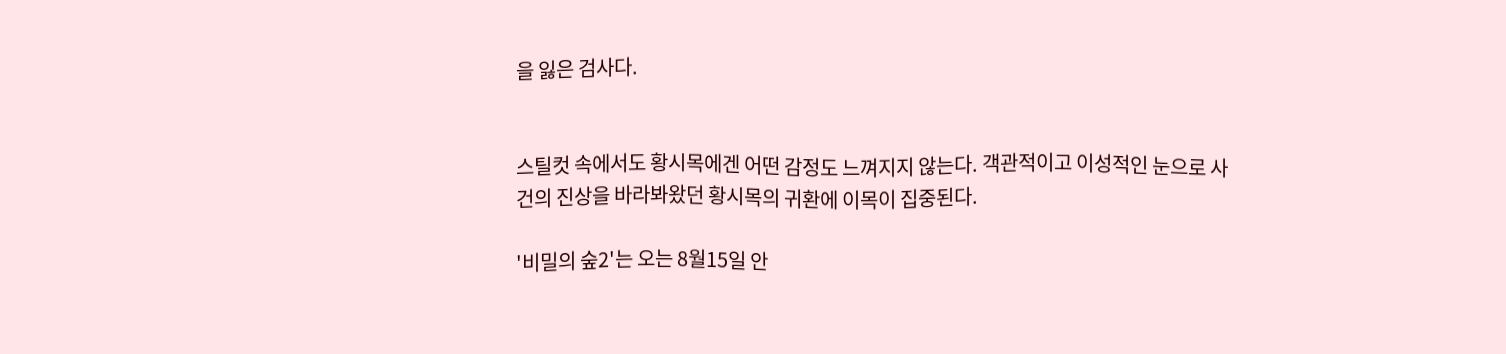을 잃은 검사다.


스틸컷 속에서도 황시목에겐 어떤 감정도 느껴지지 않는다. 객관적이고 이성적인 눈으로 사건의 진상을 바라봐왔던 황시목의 귀환에 이목이 집중된다.

'비밀의 숲2'는 오는 8월15일 안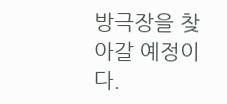방극장을 찾아갈 예정이다.